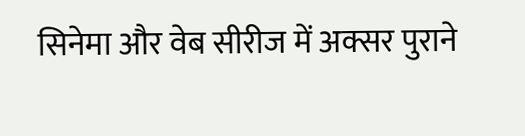सिनेमा और वेब सीरीज में अक्सर पुराने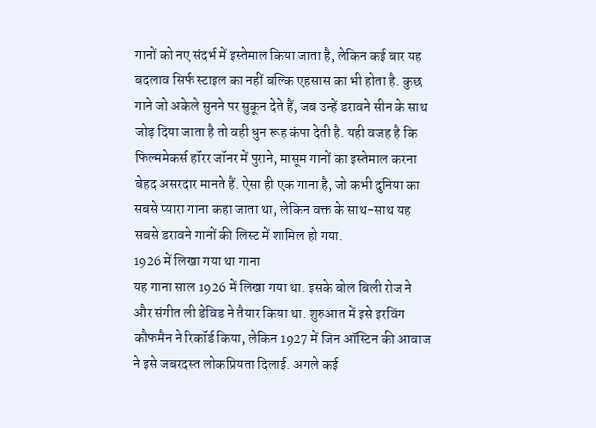गानों को नए संदर्भ में इस्तेमाल किया जाता है, लेकिन कई बार यह बदलाव सिर्फ स्टाइल का नहीं बल्कि एहसास का भी होता है. कुछ गाने जो अकेले सुनने पर सुकून देते हैं, जब उन्हें डरावने सीन के साथ जोड़ दिया जाता है तो वही धुन रूह कंपा देती है. यही वजह है कि फिल्ममेकर्स हॉरर जॉनर में पुराने, मासूम गानों का इस्तेमाल करना बेहद असरदार मानते हैं. ऐसा ही एक गाना है, जो कभी दुनिया का सबसे प्यारा गाना कहा जाता था, लेकिन वक्त के साथ-साथ यह सबसे डरावने गानों की लिस्ट में शामिल हो गया.
1926 में लिखा गया था गाना
यह गाना साल 1926 में लिखा गया था. इसके बोल बिली रोज ने और संगीत ली डेविड ने तैयार किया था. शुरुआत में इसे इरविंग कौफमैन ने रिकॉर्ड किया, लेकिन 1927 में जिन ऑस्टिन की आवाज ने इसे जबरदस्त लोकप्रियता दिलाई. अगले कई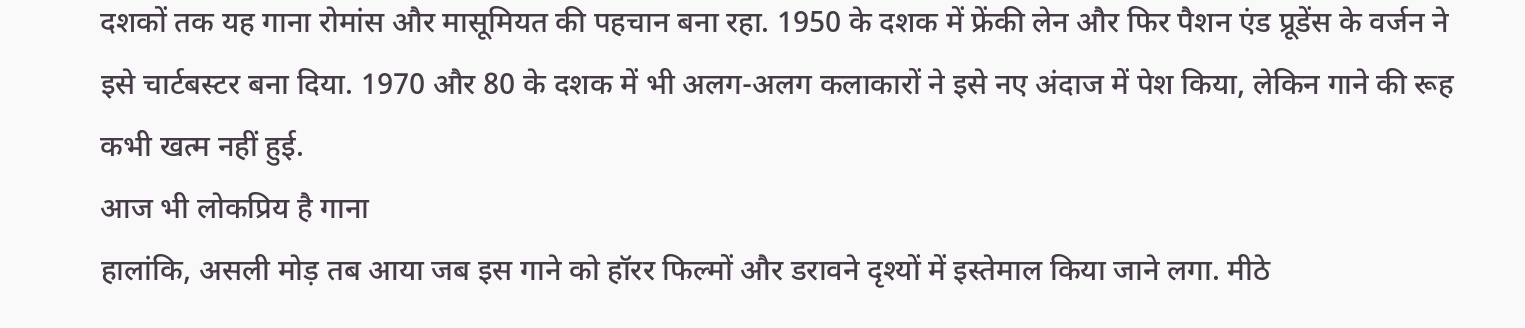दशकों तक यह गाना रोमांस और मासूमियत की पहचान बना रहा. 1950 के दशक में फ्रेंकी लेन और फिर पैशन एंड प्रूडेंस के वर्जन ने इसे चार्टबस्टर बना दिया. 1970 और 80 के दशक में भी अलग-अलग कलाकारों ने इसे नए अंदाज में पेश किया, लेकिन गाने की रूह कभी खत्म नहीं हुई.
आज भी लोकप्रिय है गाना
हालांकि, असली मोड़ तब आया जब इस गाने को हॉरर फिल्मों और डरावने दृश्यों में इस्तेमाल किया जाने लगा. मीठे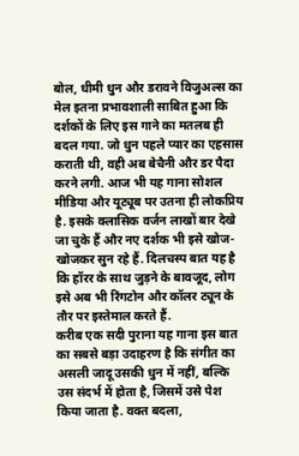बोल, धीमी धुन और डरावने विजुअल्स का मेल इतना प्रभावशाली साबित हुआ कि दर्शकों के लिए इस गाने का मतलब ही बदल गया. जो धुन पहले प्यार का एहसास कराती थी, वही अब बेचैनी और डर पैदा करने लगी. आज भी यह गाना सोशल मीडिया और यूट्यूब पर उतना ही लोकप्रिय है. इसके क्लासिक वर्जन लाखों बार देखे जा चुके हैं और नए दर्शक भी इसे खोज-खोजकर सुन रहे हैं. दिलचस्प बात यह है कि हॉरर के साथ जुड़ने के बावजूद, लोग इसे अब भी रिंगटोन और कॉलर ट्यून के तौर पर इस्तेमाल करते हैं.
करीब एक सदी पुराना यह गाना इस बात का सबसे बड़ा उदाहरण है कि संगीत का असली जादू उसकी धुन में नहीं, बल्कि उस संदर्भ में होता है, जिसमें उसे पेश किया जाता है. वक्त बदला,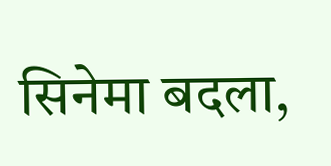सिनेमा बदला,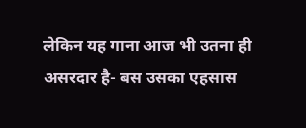लेकिन यह गाना आज भी उतना ही असरदार है- बस उसका एहसास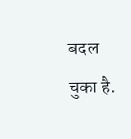बदल चुका है.